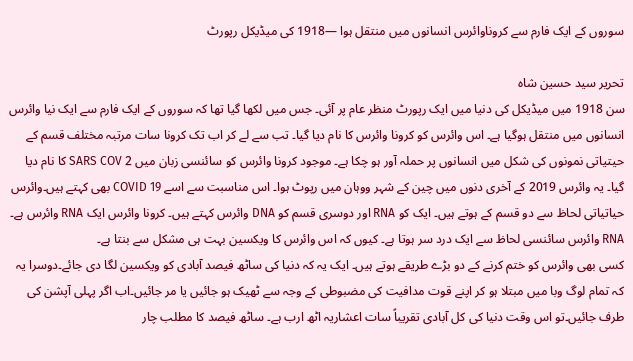سوروں کے ایک فارم سے کروناوائرس انسانوں میں منتقل ہوا —1918 کی میڈیکل رپورٹ

تحریر سید حسین شاہ
سن 1918 میں میڈیکل کی دنیا میں ایک رپورٹ منظر عام پر آئی۔ جس میں لکھا گیا تھا کہ سوروں کے ایک فارم سے ایک نیا وائرس انسانوں میں منتقل ہوگیا ہے۔ اس وائرس کو کرونا وائرس کا نام دیا گیا۔ تب سے لے کر اب تک کرونا سات مرتبہ مختلف قسم کے حیتیاتی نمونوں کی شکل میں انسانوں پر حملہ آور ہو چکا ہے۔ موجود کرونا وائرس کو سائنسی زبان میں 2 SARS COV کا نام دیا گیا۔ یہ وائرس 2019 کے آخری دنوں میں چین کے شہر ووہان میں رپوٹ ہوا۔ اس مناسبت سے اسے COVID 19 بھی کہتے ہیں۔وائرس حیاتیاتی لحاظ سے دو قسم کے ہوتے ہیں۔ ایک کو RNA اور دوسری قسم کو DNA وائرس کہتے ہیں۔ کرونا وائرس ایک RNA وائرس ہے۔ RNA وائرس سائنسی لحاظ سے ایک درد سر ہوتا ہے۔ کیوں کہ اس وائرس کا ویکسین بہت ہی مشکل سے بنتا ہے۔
کسی بھی وائرس کو ختم کرنے کے دو بڑے طریقے ہوتے ہیں۔ ایک یہ کہ دنیا کی ساٹھ فیصد آبادی کو ویکسین لگا دی جائے۔دوسرا یہ کہ تمام لوگ وبا میں مبتلا ہو کر اپنے قوت مدافیت کی مضبوطی کے وجہ سے ٹھیک ہو جائیں یا مر جائیں۔اب اگر پہلی آپشن کی طرف جائیں۔تو اس وقت دنیا کی کل آبادی تقریباً سات اعشاریہ اٹھ ارب ہے۔ ساٹھ فیصد کا مطلب چار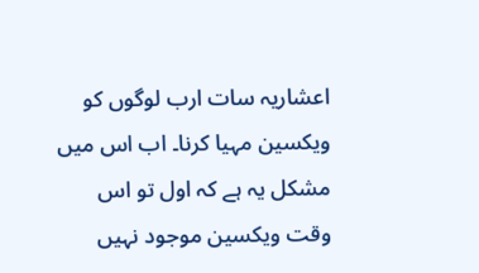اعشاریہ سات ارب لوگوں کو ویکسین مہیا کرنا۔ اب اس میں مشکل یہ ہے کہ اول تو اس وقت ویکسین موجود نہیں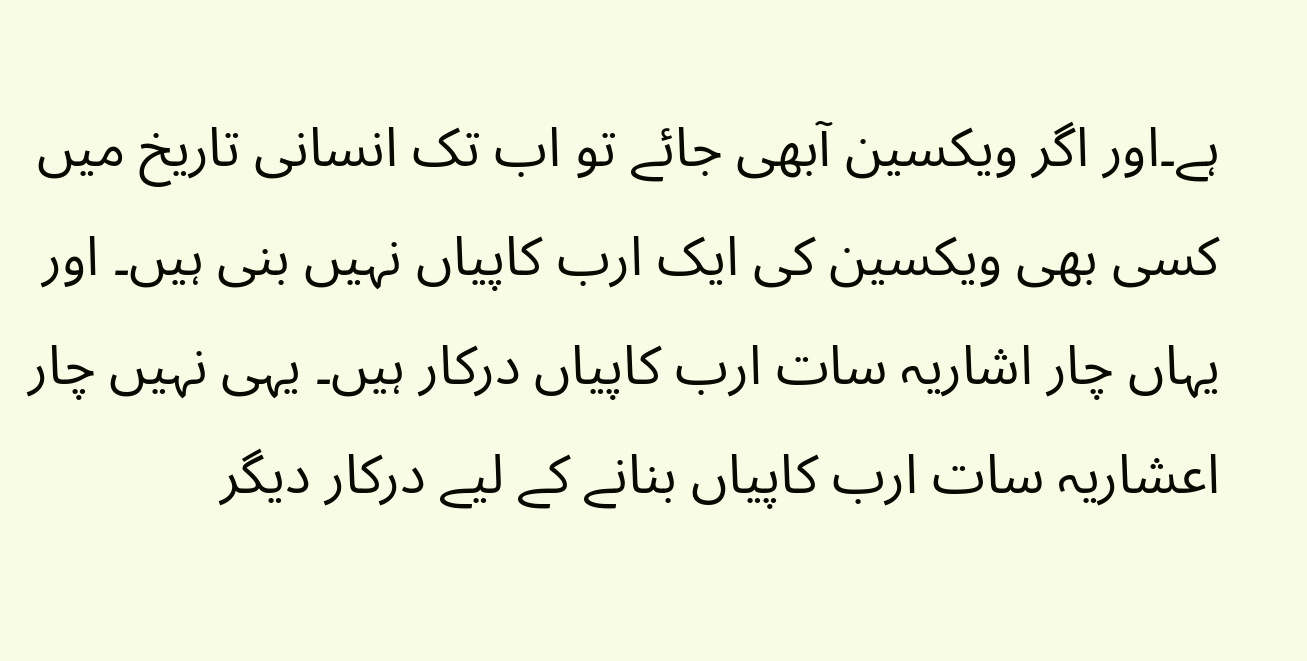ہے۔اور اگر ویکسین آبھی جائے تو اب تک انسانی تاریخ میں کسی بھی ویکسین کی ایک ارب کاپیاں نہیں بنی ہیں۔ اور یہاں چار اشاریہ سات ارب کاپیاں درکار ہیں۔ یہی نہیں چار اعشاریہ سات ارب کاپیاں بنانے کے لیے درکار دیگر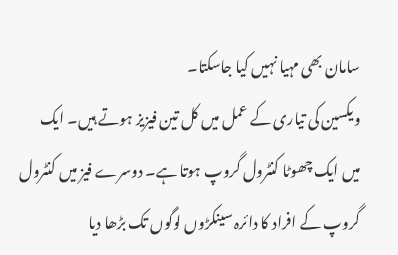سامان بھی مہیا نہیں کیا جاسکتا۔
ویکسین کی تیاری کے عمل میں کل تین فیزیز ہوتے ہیں۔ ایک میں ایک چھوٹا کنٹرول گروپ ہوتا ہے۔ دوسرے فیز میں کنٹرول گروپ کے افراد کا دائرہ سینکڑوں لوگوں تک بڑھا دیا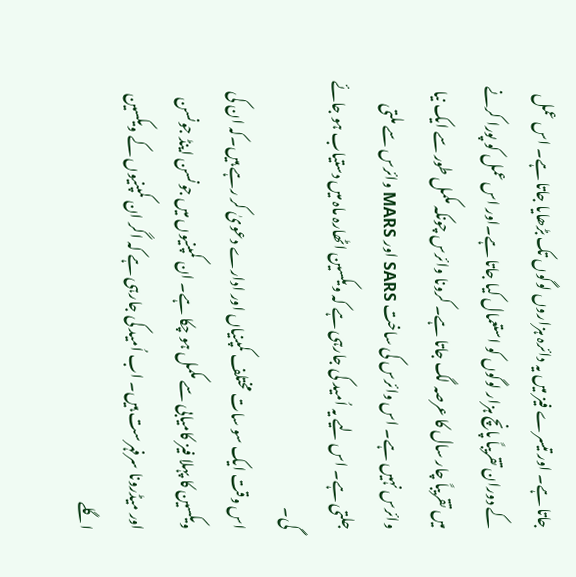جاتا ہے۔ اور تیسرے فیز میں یہ دائرہ ہزاروں لوگوں تک بڑھایا جاتا ہے۔ اس عمل کے دوران تقریباً پانچ ہزار لوگوں کو استعمال کیا جاتا ہے۔اور اس عمل کو پورا کرنے میں تقریباً چار سال کا عرصہ لگ جاتا ہے۔ کرونا وائرس چونکہ مکمل طور سے ایک نیا وائرس نہیں ہے۔ اس وائرس کی ساخت SARS اور MARS وائرس سے ملتی جلتی ہے۔ اس لیے یہ اُمید کی جارہی ہے کہ ویکسین اٹھارہ ماہ میں دستیاب ہو جائے گی۔
اس وقت ایک سو سات مختلف کمپنیاں اور ادارے دعویٰ کر رہے ہیں۔کہ ان کی ویکسین کا پہلا فیز کامیابی سے مکمل ہو چکا ہے۔ ان کمپنیوں میں جونسن اینڈ جونسن اور میڈرونا سرفہرست ہیں۔ اب اُمید کی جارہی ہے کہ اگر ان کمپنیوں کے ویکسین اگلے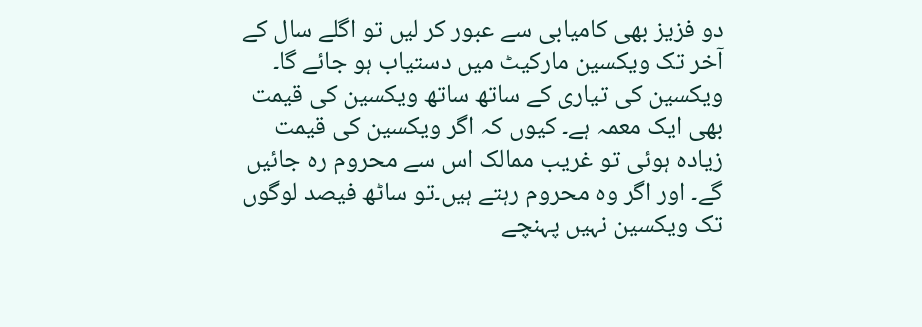دو فزیز بھی کامیابی سے عبور کر لیں تو اگلے سال کے آخر تک ویکسین مارکیٹ میں دستیاب ہو جائے گا۔ ویکسین کی تیاری کے ساتھ ساتھ ویکسین کی قیمت بھی ایک معمہ ہے۔ کیوں کہ اگر ویکسین کی قیمت زیادہ ہوئی تو غریب ممالک اس سے محروم رہ جائیں گے۔ اور اگر وہ محروم رہتے ہیں۔تو ساٹھ فیصد لوگوں تک ویکسین نہیں پہنچے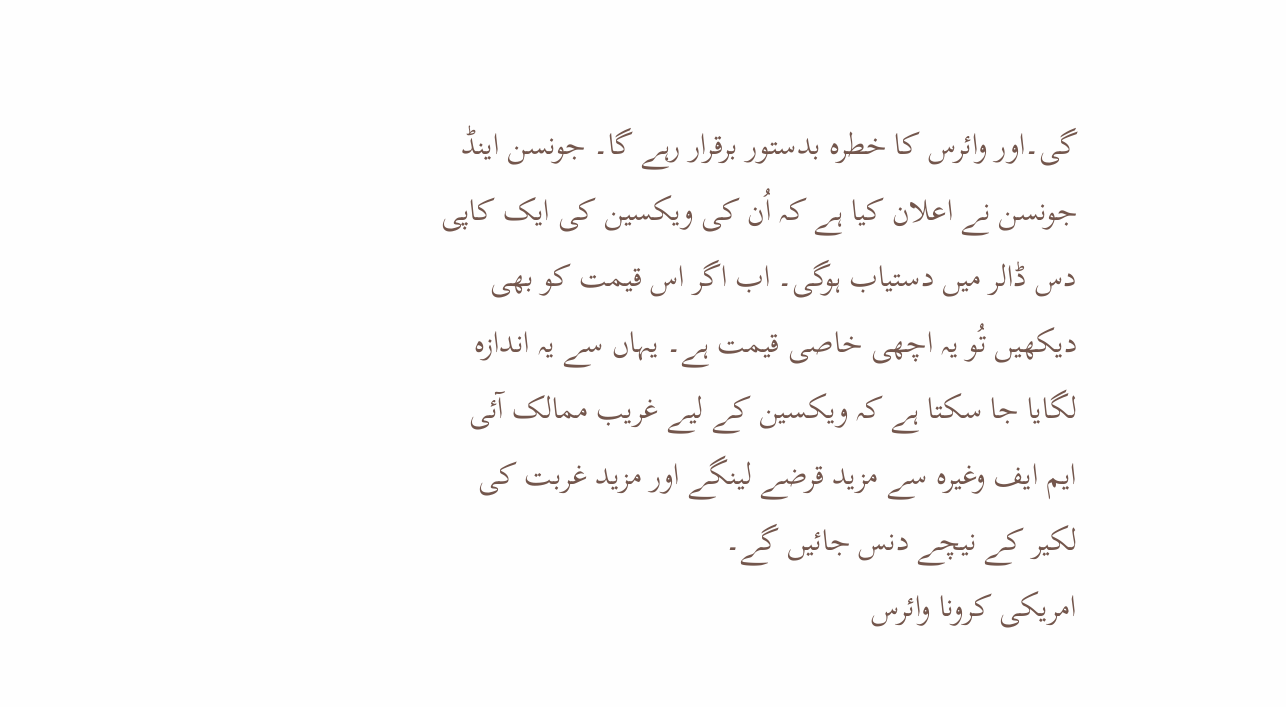گی۔اور وائرس کا خطرہ بدستور برقرار رہے گا۔ جونسن اینڈ جونسن نے اعلان کیا ہے کہ اُن کی ویکسین کی ایک کاپی دس ڈالر میں دستیاب ہوگی۔ اب اگر اس قیمت کو بھی دیکھیں تُو یہ اچھی خاصی قیمت ہے۔ یہاں سے یہ اندازہ لگایا جا سکتا ہے کہ ویکسین کے لیے غریب ممالک آئی ایم ایف وغیرہ سے مزید قرضے لینگے اور مزید غربت کی لکیر کے نیچے دنس جائیں گے۔
امریکی کرونا وائرس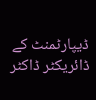ڈیپارٹمنٹ کے ڈائریکٹر ڈاکٹر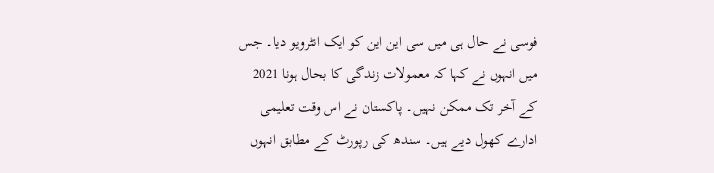فوسی نے حال ہی میں سی این این کو ایک انٹرویو دیا۔ جس میں انہوں نے کہا کہ معمولات زندگی کا بحال ہونا 2021 کے آخر تک ممکن نہیں۔ پاکستان نے اس وقت تعلیمی ادارے کھول دیے ہیں۔ سندھ کی رپورٹ کے مطابق انہوں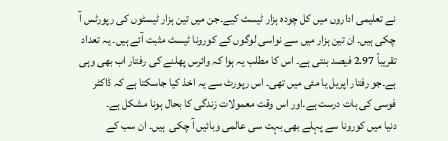نے تعلیمی اداروں میں کل چودہ ہزار ٹیسٹ کیے۔جن میں تین ہزار ٹیسٹوں کی رپورٹس آ چکی ہیں۔ ان تین ہزار میں سے نواسی لوگوں کے کورونا ٹیسٹ مثبت آئے ہیں۔ یہ تعداد تقریباً 2.97 فیصد بنتی ہے۔ اس کا مطلب یہ ہوا کہ وائرس پھلنے کی رفتار اب بھی وہی ہے۔جو رفتار اپریل یا مئی میں تھی۔ اس رپورٹ سے یہ اخذ کیا جاسکتا ہے کہ ڈاکٹر فوسی کی بات درست ہے۔اور اس وقت معمولات زندگی کا بحال ہونا مشکل ہے۔
دنیا میں کورونا سے پہلے بھی بہت سی عالمی وبائیں آ چکی  ہیں۔ ان سب کے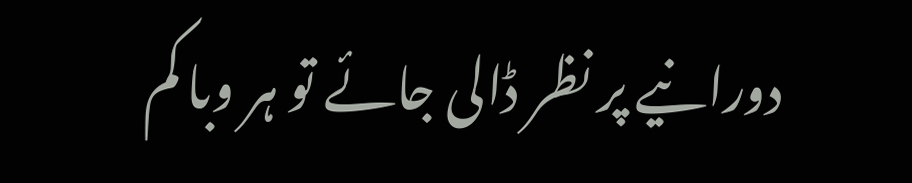دورانیے پر نظر ڈالی جائے تو ہر وبا کم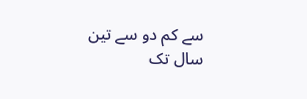سے کم دو سے تین سال تک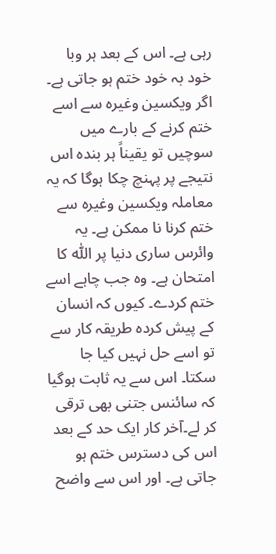رہی ہے۔ اس کے بعد ہر وبا خود بہ خود ختم ہو جاتی ہے۔ اگر ویکسین وغیرہ سے اسے ختم کرنے کے بارے میں سوچیں تو یقیناً ہر بندہ اس نتیجے پر پہنچ چکا ہوگا کہ یہ معاملہ ویکسین وغیرہ سے ختم کرنا نا ممکن ہے۔ یہ وائرس ساری دنیا پر اللّٰہ کا امتحان ہے۔ وہ جب چاہے اسے ختم کردے۔ کیوں کہ انسان کے پیش کردہ طریقہ کار سے تو اسے حل نہیں کیا جا سکتا۔ اس سے یہ ثابت ہوگیا کہ سائنس جتنی بھی ترقی کر لے۔آخر کار ایک حد کے بعد اس کی دسترس ختم ہو جاتی ہے۔ اور اس سے واضح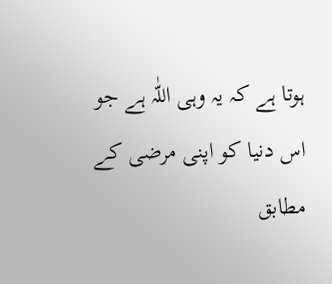ہوتا ہے کہ یہ وہی اللّٰہ ہے جو اس دنیا کو اپنی مرضی کے مطابق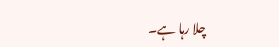چلا رہا ہے۔